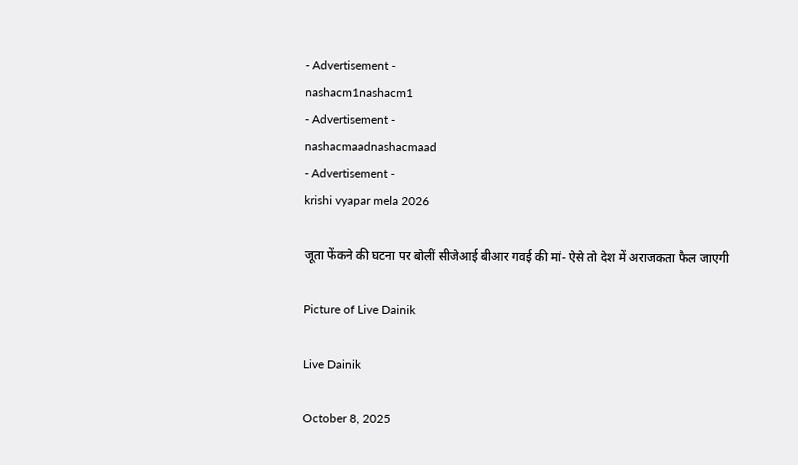- Advertisement -
nashacm1nashacm1
- Advertisement -
nashacmaadnashacmaad
- Advertisement -
krishi vyapar mela 2026

जूता फेंकने की घटना पर बोलीं सीजेआई बीआर गवई की मां- ऐसे तो देश में अराजकता फैल जाएगी

Picture of Live Dainik

Live Dainik

October 8, 2025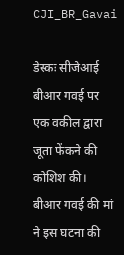CJI_BR_Gavai

डेस्कः सीजेआई बीआर गवई पर एक वकील द्वारा जूता फेंकने की कोशिश की। बीआर गवई की मां ने इस घटना की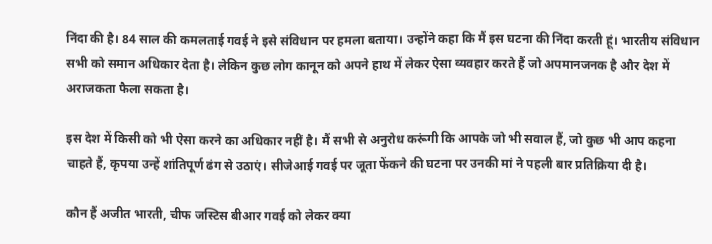निंदा की है। 84 साल की कमलताई गवई ने इसे संविधान पर हमला बताया। उन्होंने कहा कि मैं इस घटना की निंदा करती हूं। भारतीय संविधान सभी को समान अधिकार देता है। लेकिन कुछ लोग कानून को अपने हाथ में लेकर ऐसा व्यवहार करते हैं जो अपमानजनक है और देश में अराजकता फैला सकता है।

इस देश में किसी को भी ऐसा करने का अधिकार नहीं है। मैं सभी से अनुरोध करूंगी कि आपके जो भी सवाल हैं, जो कुछ भी आप कहना चाहते हैं, कृपया उन्हें शांतिपूर्ण ढंग से उठाएं। सीजेआई गवई पर जूता फेंकने की घटना पर उनकी मां ने पहली बार प्रतिक्रिया दी है।

कौन हैं अजीत भारती, चीफ जस्टिस बीआर गवई को लेकर क्या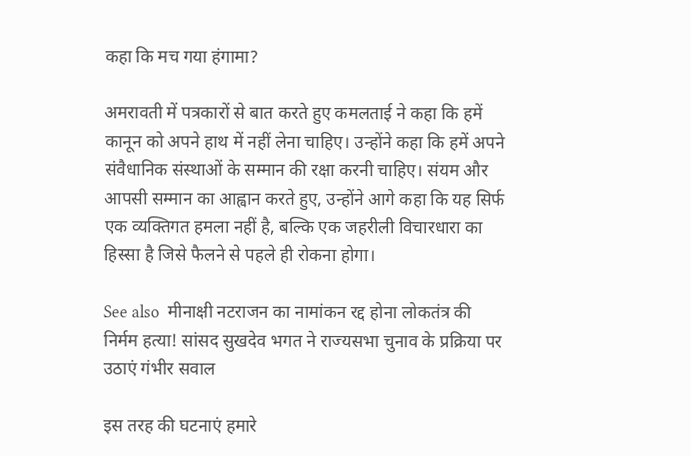कहा कि मच गया हंगामा?

अमरावती में पत्रकारों से बात करते हुए कमलताई ने कहा कि हमें कानून को अपने हाथ में नहीं लेना चाहिए। उन्होंने कहा कि हमें अपने संवैधानिक संस्थाओं के सम्मान की रक्षा करनी चाहिए। संयम और आपसी सम्मान का आह्वान करते हुए, उन्होंने आगे कहा कि यह सिर्फ एक व्यक्तिगत हमला नहीं है, बल्कि एक जहरीली विचारधारा का हिस्सा है जिसे फैलने से पहले ही रोकना होगा।

See also  मीनाक्षी नटराजन का नामांकन रद्द होना लोकतंत्र की निर्मम हत्या! सांसद सुखदेव भगत ने राज्यसभा चुनाव के प्रक्रिया पर उठाएं गंभीर सवाल

इस तरह की घटनाएं हमारे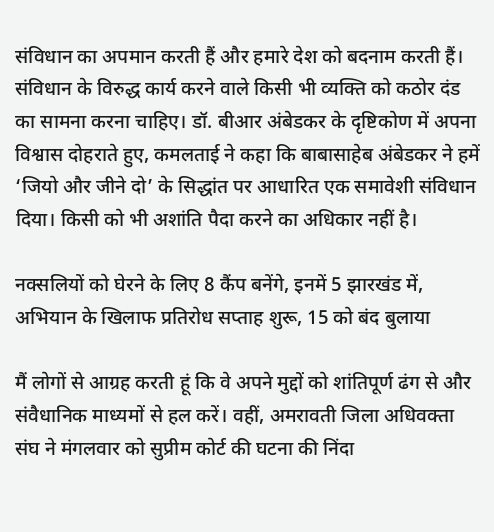संविधान का अपमान करती हैं और हमारे देश को बदनाम करती हैं। संविधान के विरुद्ध कार्य करने वाले किसी भी व्यक्ति को कठोर दंड का सामना करना चाहिए। डॉ. बीआर अंबेडकर के दृष्टिकोण में अपना विश्वास दोहराते हुए, कमलताई ने कहा कि बाबासाहेब अंबेडकर ने हमें ‘जियो और जीने दो’ के सिद्धांत पर आधारित एक समावेशी संविधान दिया। किसी को भी अशांति पैदा करने का अधिकार नहीं है।

नक्सलियों को घेरने के लिए 8 कैंप बनेंगे, इनमें 5 झारखंड में, अभियान के खिलाफ प्रतिरोध सप्ताह शुरू, 15 को बंद बुलाया

मैं लोगों से आग्रह करती हूं कि वे अपने मुद्दों को शांतिपूर्ण ढंग से और संवैधानिक माध्यमों से हल करें। वहीं, अमरावती जिला अधिवक्ता संघ ने मंगलवार को सुप्रीम कोर्ट की घटना की निंदा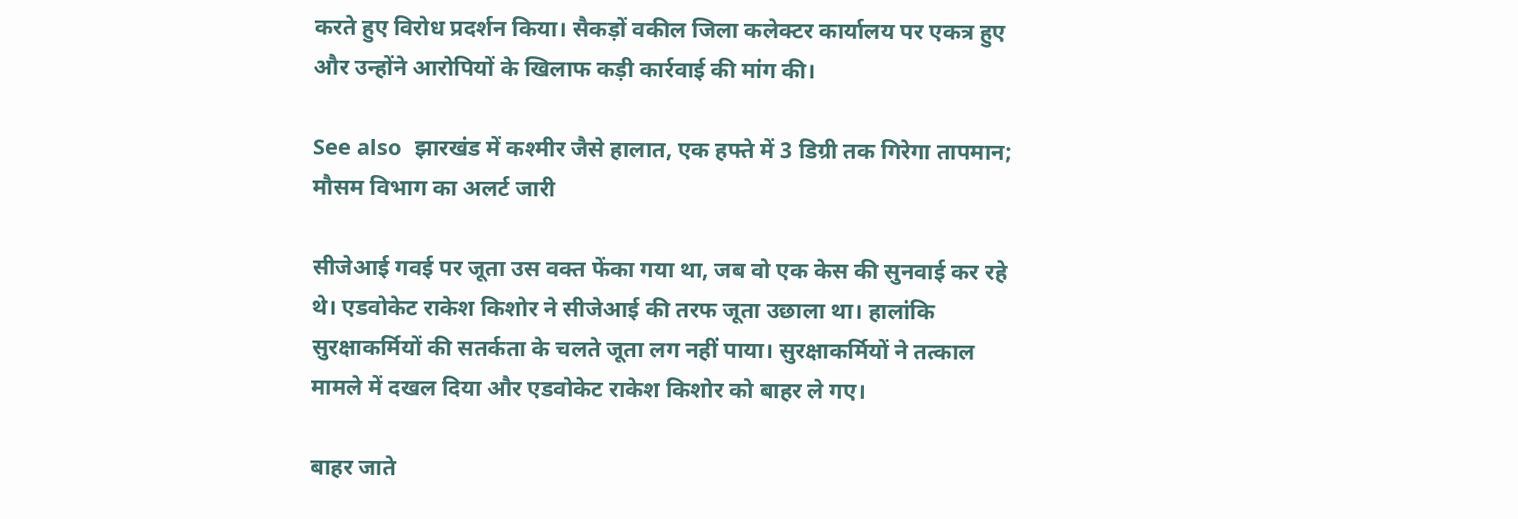करते हुए विरोध प्रदर्शन किया। सैकड़ों वकील जिला कलेक्टर कार्यालय पर एकत्र हुए और उन्होंने आरोपियों के खिलाफ कड़ी कार्रवाई की मांग की।

See also  झारखंड में कश्मीर जैसे हालात, एक हफ्ते में 3 डिग्री तक गिरेगा तापमान; मौसम विभाग का अलर्ट जारी

सीजेआई गवई पर जूता उस वक्त फेंका गया था, जब वो एक केस की सुनवाई कर रहे थे। एडवोकेट राकेश किशोर ने सीजेआई की तरफ जूता उछाला था। हालांकि सुरक्षाकर्मियों की सतर्कता के चलते जूता लग नहीं पाया। सुरक्षाकर्मियों ने तत्काल मामले में दखल दिया और एडवोकेट राकेश किशोर को बाहर ले गए।

बाहर जाते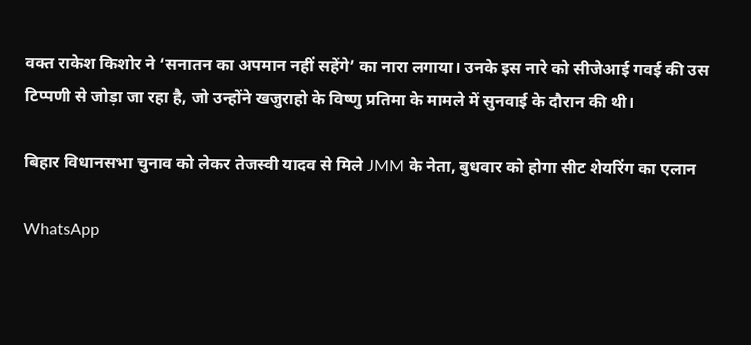वक्त राकेश किशोर ने ‘सनातन का अपमान नहीं सहेंगे’ का नारा लगाया। उनके इस नारे को सीजेआई गवई की उस टिप्पणी से जोड़ा जा रहा है, जो उन्होंने खजुराहो के विष्णु प्रतिमा के मामले में सुनवाई के दौरान की थी।

बिहार विधानसभा चुनाव को लेकर तेजस्वी यादव से मिले JMM के नेता, बुधवार को होगा सीट शेयरिंग का एलान

WhatsApp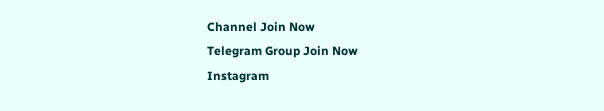Channel Join Now
Telegram Group Join Now
Instagram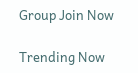Group Join Now

Trending Now